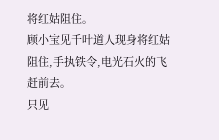将红姑阻住。
顾小宝见千叶道人现身将红姑阻住,手执铁令,电光石火的飞赶前去。
只见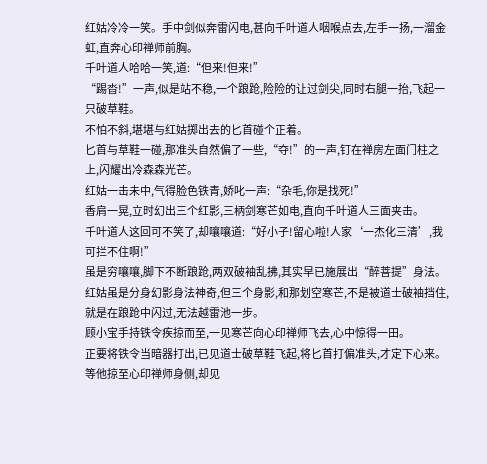红姑冷冷一笑。手中剑似奔雷闪电,甚向千叶道人咽喉点去,左手一扬,一溜金虹,直奔心印禅师前胸。
千叶道人哈哈一笑,道:“但来!但来!”
“踢沓!”一声,似是站不稳,一个踉跄,险险的让过剑尖,同时右腿一抬,飞起一只破草鞋。
不怕不斜,堪堪与红姑掷出去的匕首碰个正着。
匕首与草鞋一碰,那准头自然偏了一些,“夺!”的一声,钉在禅房左面门柱之上,闪耀出冷森森光芒。
红姑一击未中,气得脸色铁青,娇叱一声:“杂毛,你是找死!”
香肩一晃,立时幻出三个红影,三柄剑寒芒如电,直向千叶道人三面夹击。
千叶道人这回可不笑了,却嚷嚷道:“好小子!留心啦!人家‘一杰化三清’,我可拦不住啊!”
虽是穷嚷嚷,脚下不断踉跄,两双破袖乱拂,其实早已施展出“醉菩提”身法。
红姑虽是分身幻影身法神奇,但三个身影,和那划空寒芒,不是被道士破袖挡住,就是在踉跄中闪过,无法越雷池一步。
顾小宝手持铁令疾掠而至,一见寒芒向心印禅师飞去,心中惊得一田。
正要将铁令当暗器打出,已见道士破草鞋飞起,将匕首打偏准头,才定下心来。
等他掠至心印禅师身侧,却见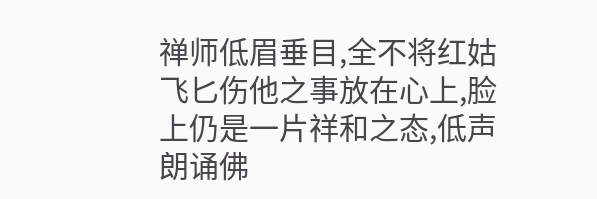禅师低眉垂目,全不将红姑飞匕伤他之事放在心上,脸上仍是一片祥和之态,低声朗诵佛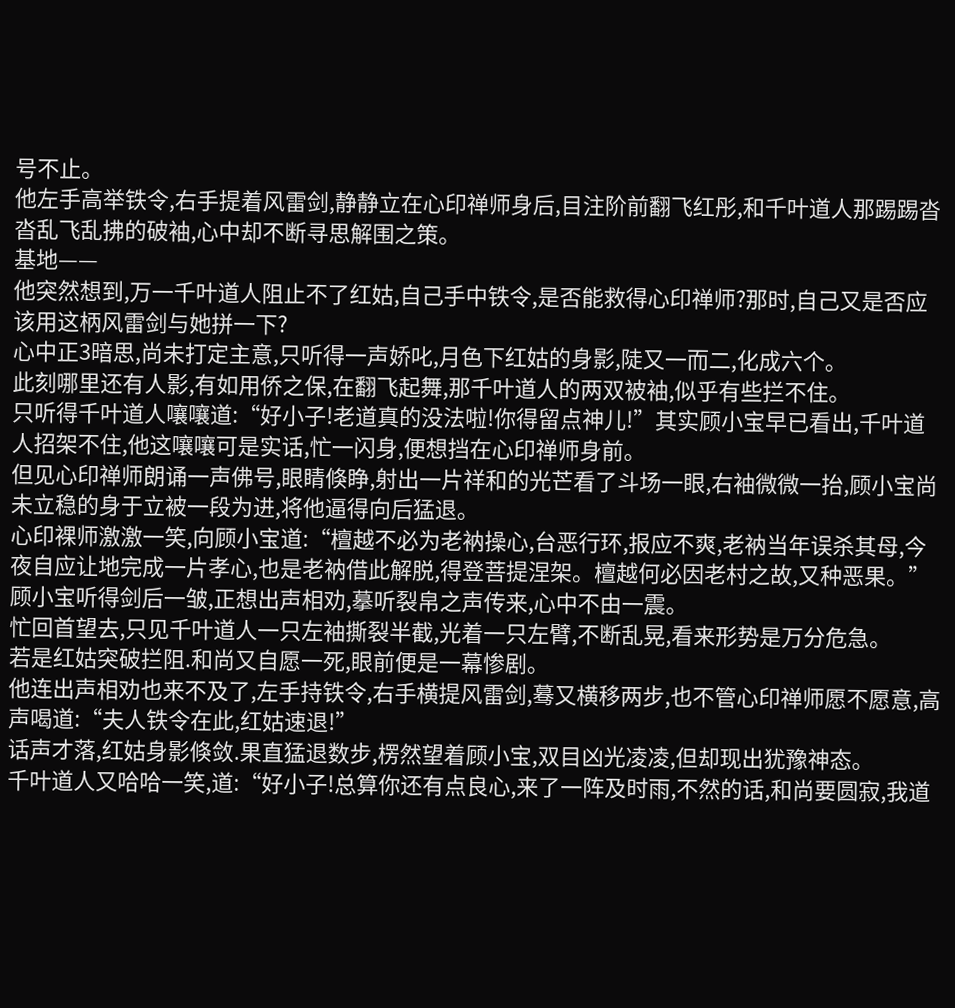号不止。
他左手高举铁令,右手提着风雷剑,静静立在心印禅师身后,目注阶前翻飞红彤,和千叶道人那踢踢沓沓乱飞乱拂的破袖,心中却不断寻思解围之策。
基地——
他突然想到,万一千叶道人阻止不了红姑,自己手中铁令,是否能救得心印禅师?那时,自己又是否应该用这柄风雷剑与她拼一下?
心中正3暗思,尚未打定主意,只听得一声娇叱,月色下红姑的身影,陡又一而二,化成六个。
此刻哪里还有人影,有如用侨之保,在翻飞起舞,那千叶道人的两双被袖,似乎有些拦不住。
只听得千叶道人嚷嚷道:“好小子!老道真的没法啦!你得留点神儿!”其实顾小宝早已看出,千叶道人招架不住,他这嚷嚷可是实话,忙一闪身,便想挡在心印禅师身前。
但见心印禅师朗诵一声佛号,眼睛倏睁,射出一片祥和的光芒看了斗场一眼,右袖微微一抬,顾小宝尚未立稳的身于立被一段为进,将他逼得向后猛退。
心印裸师激激一笑,向顾小宝道:“檀越不必为老衲操心,台恶行环,报应不爽,老衲当年误杀其母,今夜自应让地完成一片孝心,也是老衲借此解脱,得登菩提涅架。檀越何必因老村之故,又种恶果。”
顾小宝听得剑后一皱,正想出声相劝,摹听裂帛之声传来,心中不由一震。
忙回首望去,只见千叶道人一只左袖撕裂半截,光着一只左臂,不断乱晃,看来形势是万分危急。
若是红姑突破拦阻.和尚又自愿一死,眼前便是一幕惨剧。
他连出声相劝也来不及了,左手持铁令,右手横提风雷剑,蓦又横移两步,也不管心印禅师愿不愿意,高声喝道:“夫人铁令在此,红姑速退!”
话声才落,红姑身影倏敛.果直猛退数步,楞然望着顾小宝,双目凶光凌凌,但却现出犹豫神态。
千叶道人又哈哈一笑,道:“好小子!总算你还有点良心,来了一阵及时雨,不然的话,和尚要圆寂,我道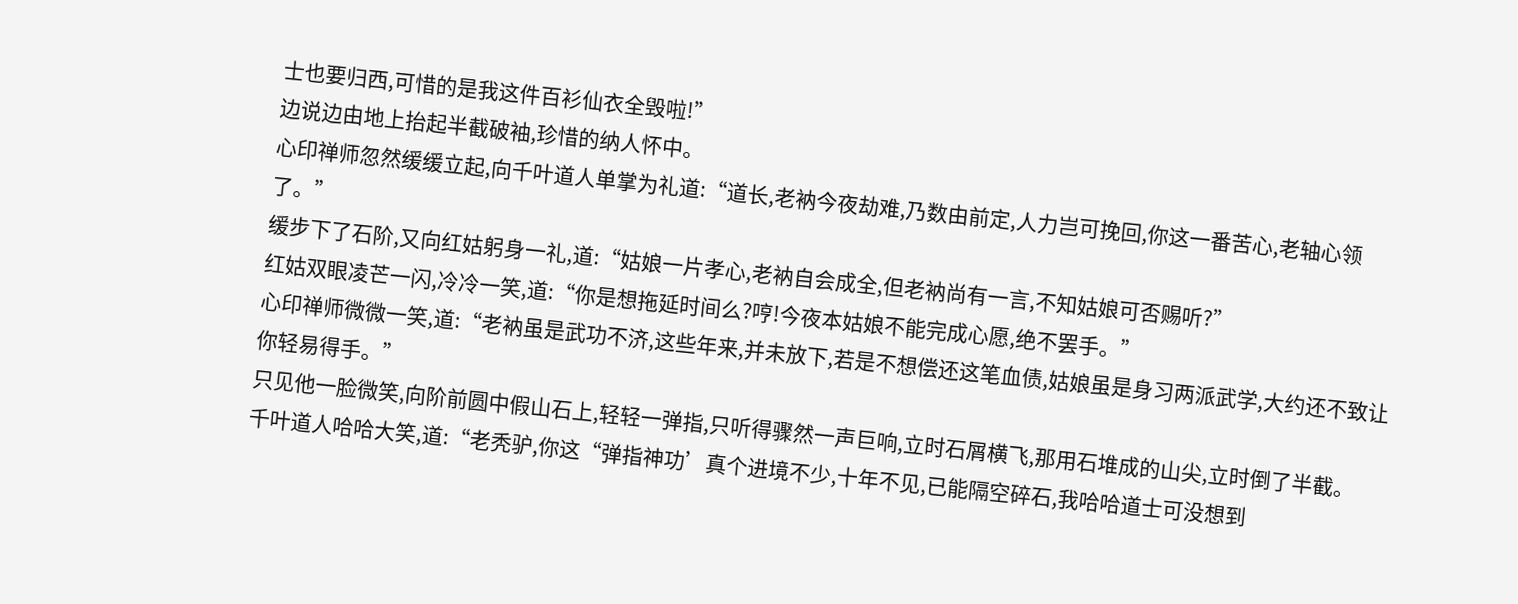士也要归西,可惜的是我这件百衫仙衣全毁啦!”
边说边由地上抬起半截破袖,珍惜的纳人怀中。
心印禅师忽然缓缓立起,向千叶道人单掌为礼道:“道长,老衲今夜劫难,乃数由前定,人力岂可挽回,你这一番苦心,老轴心领了。”
缓步下了石阶,又向红姑躬身一礼,道:“姑娘一片孝心,老衲自会成全,但老衲尚有一言,不知姑娘可否赐听?”
红姑双眼凌芒一闪,冷冷一笑,道:“你是想拖延时间么?哼!今夜本姑娘不能完成心愿,绝不罢手。”
心印禅师微微一笑,道:“老衲虽是武功不济,这些年来,并未放下,若是不想偿还这笔血债,姑娘虽是身习两派武学,大约还不致让你轻易得手。”
只见他一脸微笑,向阶前圆中假山石上,轻轻一弹指,只听得骤然一声巨响,立时石屑横飞,那用石堆成的山尖,立时倒了半截。
千叶道人哈哈大笑,道:“老秃驴,你这“弹指神功’真个进境不少,十年不见,已能隔空碎石,我哈哈道士可没想到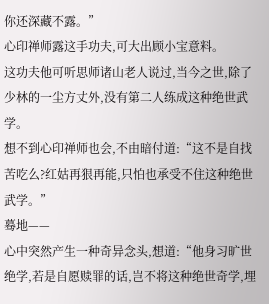你还深藏不露。”
心印禅师露这手功夫,可大出顾小宝意料。
这功夫他可听思师诸山老人说过,当今之世,除了少林的一尘方丈外,没有第二人练成这种绝世武学。
想不到心印禅师也会,不由暗付道:“这不是自找苦吃么?红姑再狠再能,只怕也承受不住这种绝世武学。”
蓦地——
心中突然产生一种奇异念头,想道:“他身习旷世绝学,若是自愿赎罪的话,岂不将这种绝世奇学,埋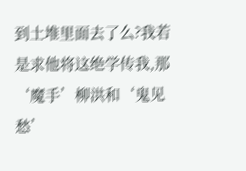到土堆里面去了么?我若是求他将这绝学传我,那‘魔手’柳洪和‘鬼见愁’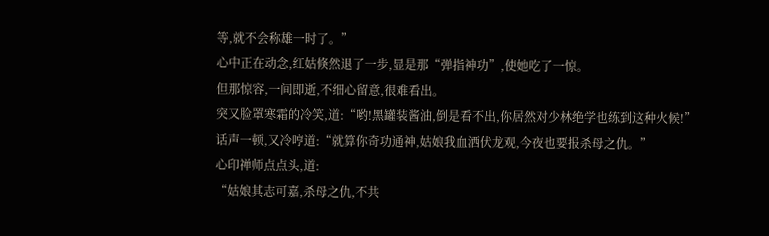等,就不会称雄一时了。”
心中正在动念,红姑倏然退了一步,显是那“弹指神功”,使她吃了一惊。
但那惊容,一间即逝,不细心留意,很难看出。
突又脸罩寒霜的冷笑,道:“哟!黑罐装酱油,倒是看不出,你居然对少林绝学也练到这种火候!”
话声一顿,又冷哼道:“就算你奇功通神,姑娘我血洒伏龙观,今夜也要报杀母之仇。”
心印禅师点点头,道:
“姑娘其志可嘉,杀母之仇,不共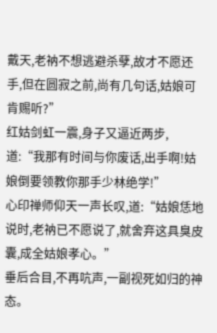戴天,老衲不想逃避杀孽,故才不愿还手,但在圆寂之前,尚有几句话,姑娘可肯赐听?”
红姑剑虹一震,身子又逼近两步,道:“我那有时间与你废话,出手啊!姑娘倒要领教你那手少林绝学!”
心印禅师仰天一声长叹,道:“姑娘恁地说时,老衲已不愿说了,就舍弃这具臭皮囊,成全姑娘孝心。”
垂后合目,不再吭声,一副视死如归的神态。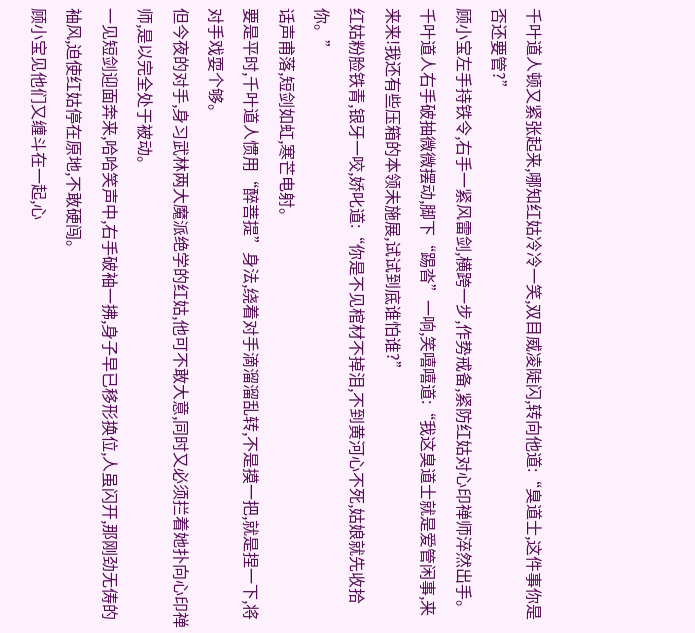千叶道人顿又紧张起来,哪知红姑冷冷一笑,双目威凌陡闪,转向他道:“臭道士,这件事你是否还要管?”
顾小宝左手持铁令,右手一紧风雷剑,横跨一步,作势戒备,紧防红姑对心印禅师淬然出手。
千叶道人右手破抽微微摆动,脚下“踢沓”一响,笑嘻嘻道:“我这臭道士就是爱管闲事,来来来!我还有些压箱的本领未施展,试试到底谁怕谁?”
红姑粉脸铁青,银牙一咬,娇叱道:“你是不见棺材不掉泪,不到黄河心不死,姑娘就先收拾你。”
话声甫落,短剑如虹,寒芒电射。
要是平时,千叶道人惯用“醉菩提”身法,绕着对手滴溜溜乱转,不是摸一把,就是捏一下,将对手戏耍个够。
但今夜的对手,身习武林两大魔派绝学的红姑,他可不敢大意,同时又必须拦着她扑向心印禅师,是以完全处于被动。
一见短剑迎面奔来,哈哈笑声中,右手破袖一拂,身子早已移形换位,人虽闪开,那刚劲无俦的袖风,迫使红姑停在原地,不敢硬闯。
顾小宝见他们又缠斗在一起,心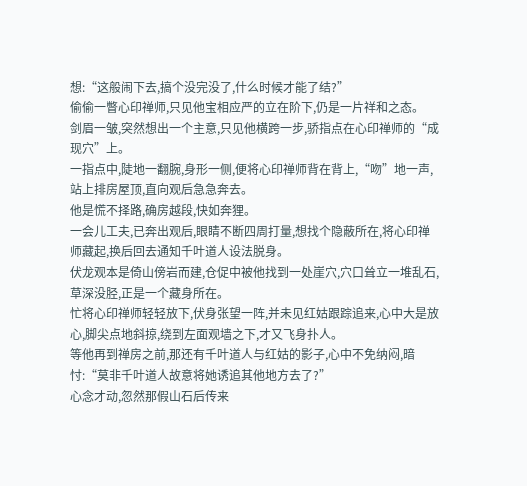想:“这般闹下去,搞个没完没了,什么时候才能了结?”
偷偷一瞥心印禅师,只见他宝相应严的立在阶下,仍是一片祥和之态。
剑眉一皱,突然想出一个主意,只见他横跨一步,骄指点在心印禅师的“成现穴”上。
一指点中,陡地一翻腕,身形一侧,便将心印禅师背在背上,“吻”地一声,站上排房屋顶,直向观后急急奔去。
他是慌不择路,确房越段,快如奔狸。
一会儿工夫,已奔出观后,眼睛不断四周打量,想找个隐蔽所在,将心印禅师藏起,换后回去通知千叶道人设法脱身。
伏龙观本是倚山傍岩而建,仓促中被他找到一处崖穴,穴口耸立一堆乱石,草深没胫,正是一个藏身所在。
忙将心印禅师轻轻放下,伏身张望一阵,并未见红姑跟踪追来,心中大是放心,脚尖点地斜掠,绕到左面观墙之下,才又飞身扑人。
等他再到禅房之前,那还有千叶道人与红姑的影子,心中不免纳闷,暗忖:“莫非千叶道人故意将她诱追其他地方去了?”
心念才动,忽然那假山石后传来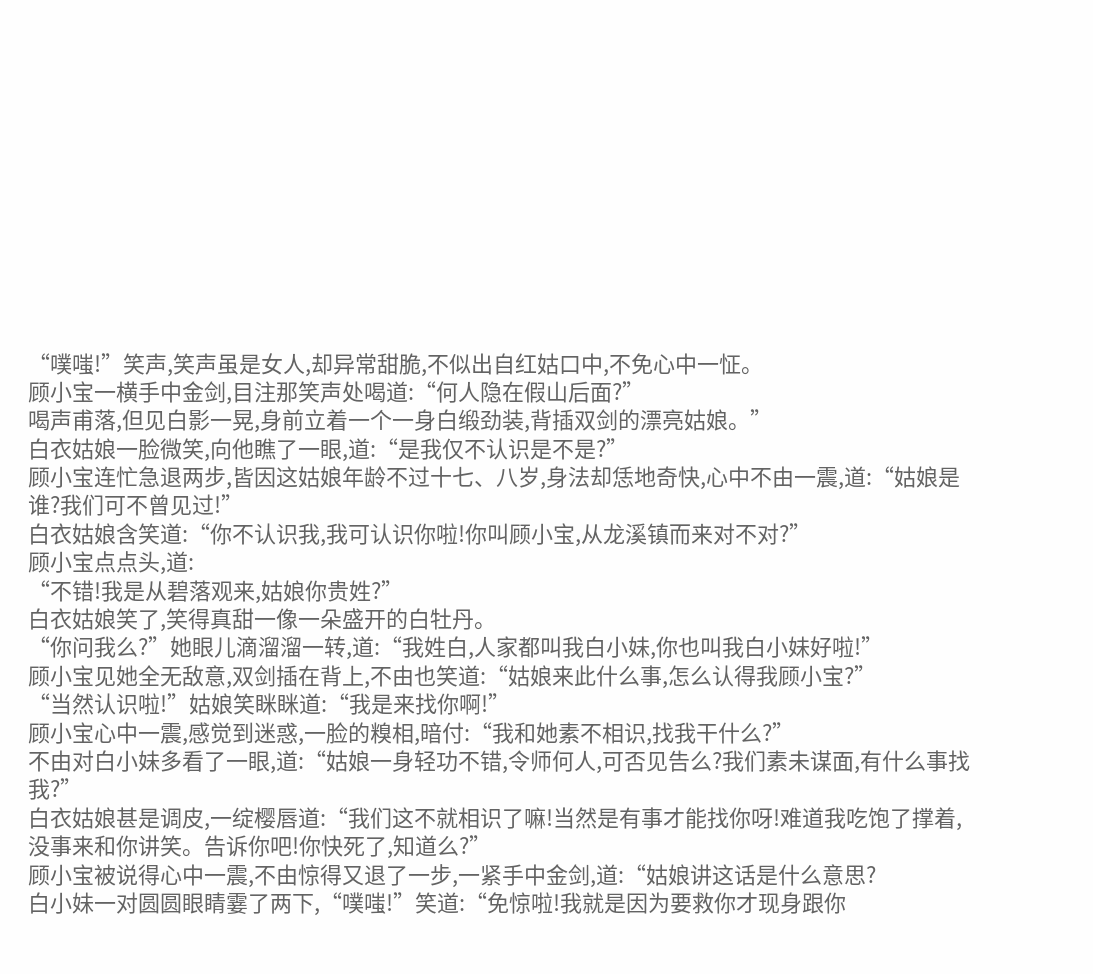“噗嗤!”笑声,笑声虽是女人,却异常甜脆,不似出自红姑口中,不免心中一怔。
顾小宝一横手中金剑,目注那笑声处喝道:“何人隐在假山后面?”
喝声甫落,但见白影一晃,身前立着一个一身白缎劲装,背插双剑的漂亮姑娘。”
白衣姑娘一脸微笑,向他瞧了一眼,道:“是我仅不认识是不是?”
顾小宝连忙急退两步,皆因这姑娘年龄不过十七、八岁,身法却恁地奇快,心中不由一震,道:“姑娘是谁?我们可不曾见过!”
白衣姑娘含笑道:“你不认识我,我可认识你啦!你叫顾小宝,从龙溪镇而来对不对?”
顾小宝点点头,道:
“不错!我是从碧落观来,姑娘你贵姓?”
白衣姑娘笑了,笑得真甜一像一朵盛开的白牡丹。
“你问我么?”她眼儿滴溜溜一转,道:“我姓白,人家都叫我白小妹,你也叫我白小妹好啦!”
顾小宝见她全无敌意,双剑插在背上,不由也笑道:“姑娘来此什么事,怎么认得我顾小宝?”
“当然认识啦!”姑娘笑眯眯道:“我是来找你啊!”
顾小宝心中一震,感觉到迷惑,一脸的糗相,暗付:“我和她素不相识,找我干什么?”
不由对白小妹多看了一眼,道:“姑娘一身轻功不错,令师何人,可否见告么?我们素未谋面,有什么事找我?”
白衣姑娘甚是调皮,一绽樱唇道:“我们这不就相识了嘛!当然是有事才能找你呀!难道我吃饱了撑着,没事来和你讲笑。告诉你吧!你快死了,知道么?”
顾小宝被说得心中一震,不由惊得又退了一步,一紧手中金剑,道:“姑娘讲这话是什么意思?
白小妹一对圆圆眼睛霎了两下,“噗嗤!”笑道:“免惊啦!我就是因为要救你才现身跟你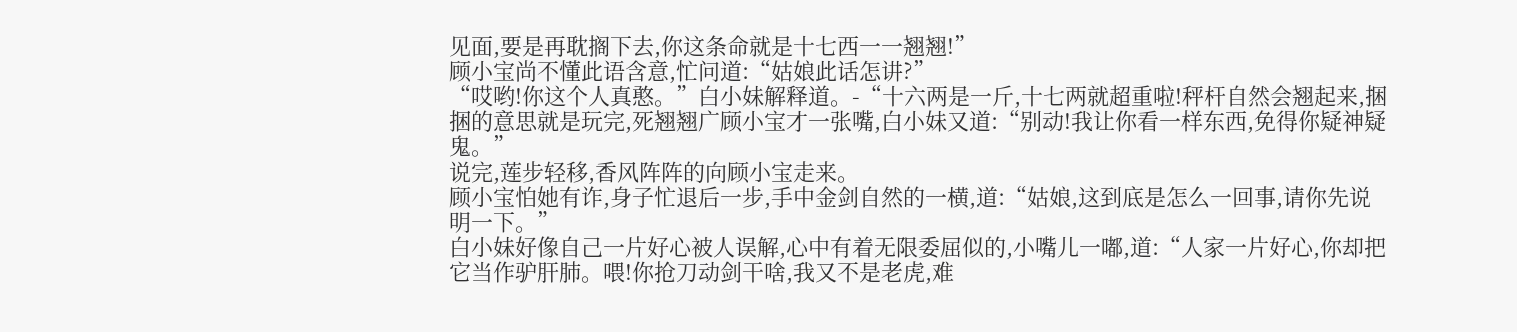见面,要是再耽搁下去,你这条命就是十七西一一翘翘!”
顾小宝尚不懂此语含意,忙问道:“姑娘此话怎讲?”
“哎哟!你这个人真憨。”白小妹解释道。-“十六两是一斤,十七两就超重啦!秤杆自然会翘起来,捆捆的意思就是玩完,死翘翘广顾小宝才一张嘴,白小妹又道:“别动!我让你看一样东西,免得你疑神疑鬼。”
说完,莲步轻移,香风阵阵的向顾小宝走来。
顾小宝怕她有诈,身子忙退后一步,手中金剑自然的一横,道:“姑娘,这到底是怎么一回事,请你先说明一下。”
白小妹好像自己一片好心被人误解,心中有着无限委屈似的,小嘴儿一嘟,道:“人家一片好心,你却把它当作驴肝肺。喂!你抢刀动剑干啥,我又不是老虎,难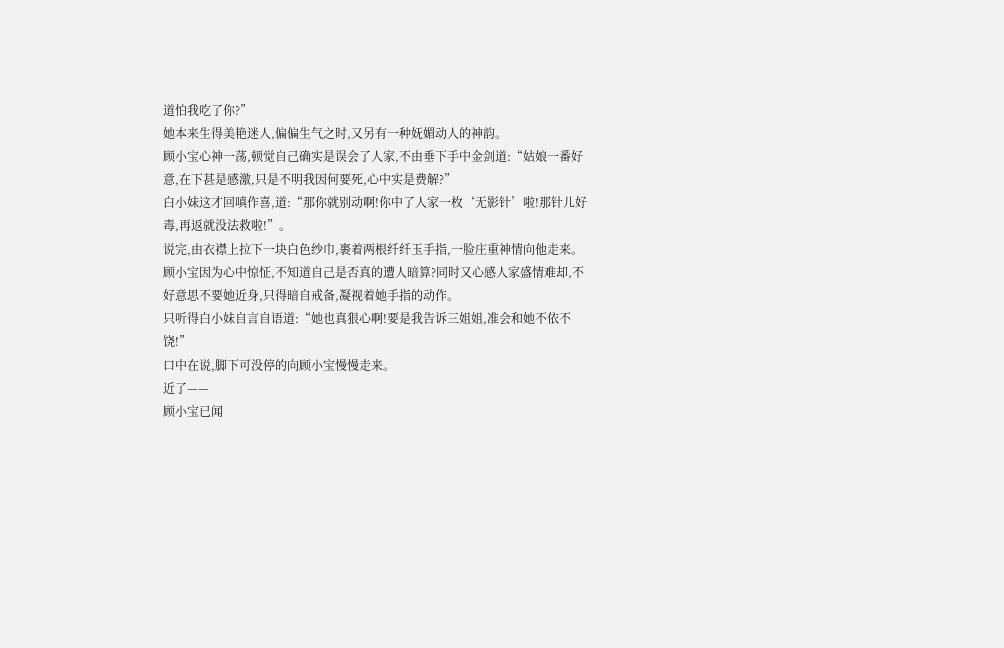道怕我吃了你?”
她本来生得美艳迷人,偏偏生气之时,又另有一种妩媚动人的神韵。
顾小宝心神一荡,顿觉自己确实是误会了人家,不由垂下手中金剑道:“姑娘一番好意,在下甚是感激,只是不明我因何要死,心中实是费解?”
白小妹这才回嗔作喜,道:“那你就别动啊!你中了人家一枚‘无影针’啦!那针儿好毒,再返就没法救啦!”。
说完,由衣襟上拉下一块白色纱巾,裹着两根纤纤玉手指,一脸庄重神情向他走来。
顾小宝因为心中惊怔,不知道自己是否真的遭人暗算?同时又心感人家盛情难却,不好意思不要她近身,只得暗自戒备,凝视着她手指的动作。
只听得白小妹自言自语道:“她也真狠心啊!要是我告诉三姐姐,准会和她不依不饶!”
口中在说,脚下可没停的向顾小宝慢慢走来。
近了——
顾小宝已闻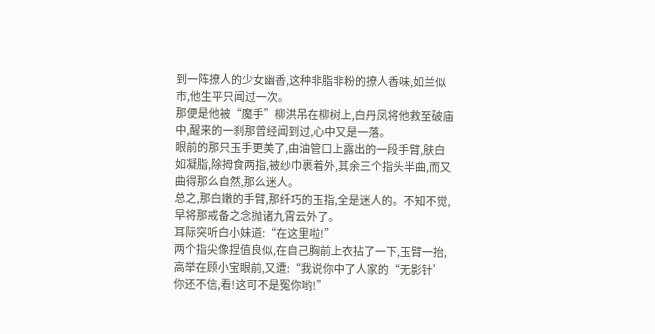到一阵撩人的少女幽香,这种非脂非粉的撩人香味,如兰似市,他生平只闻过一次。
那便是他被“魔手”柳洪吊在柳树上,白丹凤将他救至破庙中,醒来的一刹那曾经闻到过,心中又是一落。
眼前的那只玉手更美了,由油管口上露出的一段手臂,肤白如凝脂,除拇食两指,被纱巾裹着外,其余三个指头半曲,而又曲得那么自然,那么迷人。
总之,那白嫩的手臂,那纤巧的玉指,全是迷人的。不知不觉,早将那戒备之念抛诸九霄云外了。
耳际突听白小妹道:“在这里啦!”
两个指尖像捏值良似,在自己胸前上衣拈了一下,玉臂一抬,高举在顾小宝眼前,又遭:“我说你中了人家的“无影针’你还不信,看!这可不是冤你哟!”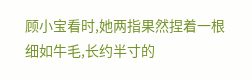顾小宝看时,她两指果然捏着一根细如牛毛,长约半寸的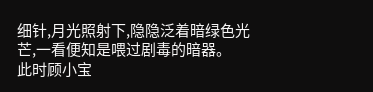细针,月光照射下,隐隐泛着暗绿色光芒,一看便知是喂过剧毒的暗器。
此时顾小宝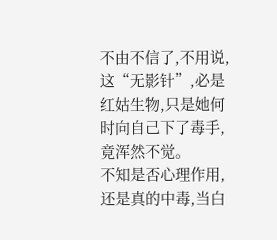不由不信了,不用说,这“无影针”,必是红姑生物,只是她何时向自己下了毒手,竟浑然不觉。
不知是否心理作用,还是真的中毒,当白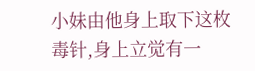小妹由他身上取下这枚毒针,身上立觉有一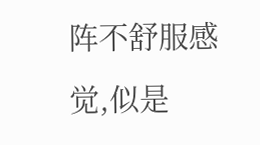阵不舒服感觉,似是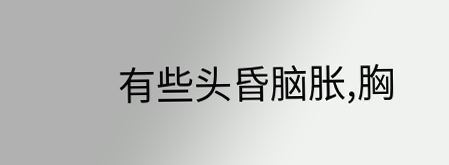有些头昏脑胀,胸